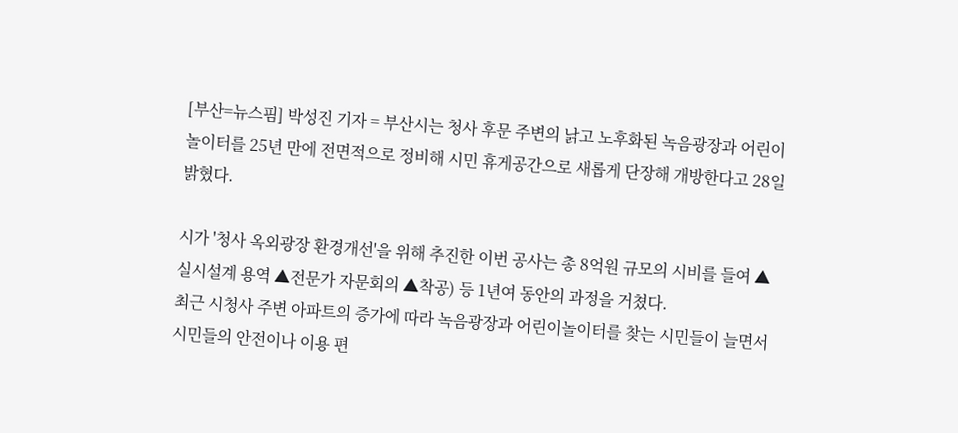[부산=뉴스핌] 박성진 기자 = 부산시는 청사 후문 주변의 낡고 노후화된 녹음광장과 어린이놀이터를 25년 만에 전면적으로 정비해 시민 휴게공간으로 새롭게 단장해 개방한다고 28일 밝혔다.

시가 '청사 옥외광장 환경개선'을 위해 추진한 이번 공사는 총 8억원 규모의 시비를 들여 ▲실시설계 용역 ▲전문가 자문회의 ▲착공) 등 1년여 동안의 과정을 거쳤다.
최근 시청사 주변 아파트의 증가에 따라 녹음광장과 어린이놀이터를 찾는 시민들이 늘면서 시민들의 안전이나 이용 편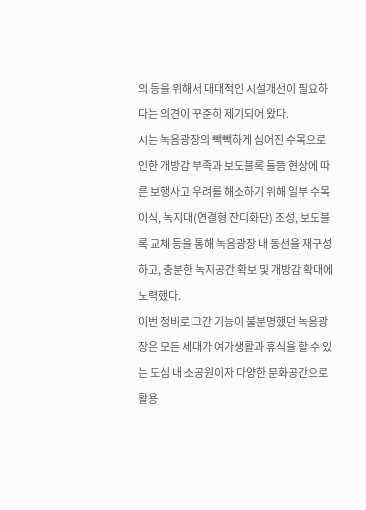의 등을 위해서 대대적인 시설개선이 필요하다는 의견이 꾸준히 제기되어 왔다.
시는 녹음광장의 빽빽하게 심어진 수목으로 인한 개방감 부족과 보도블록 들뜸 현상에 따른 보행사고 우려를 해소하기 위해 일부 수목 이식, 녹지대(연결형 잔디화단) 조성, 보도블록 교체 등을 통해 녹음광장 내 동선을 재구성하고, 충분한 녹지공간 확보 및 개방감 확대에 노력했다.
이번 정비로 그간 기능이 불분명했던 녹음광장은 모든 세대가 여가생활과 휴식을 할 수 있는 도심 내 소공원이자 다양한 문화공간으로 활용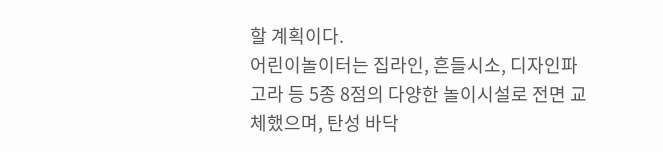할 계획이다.
어린이놀이터는 집라인, 흔들시소, 디자인파고라 등 5종 8점의 다양한 놀이시설로 전면 교체했으며, 탄성 바닥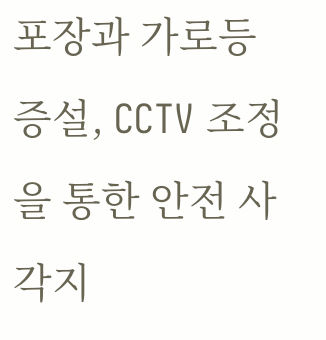포장과 가로등 증설, CCTV 조정을 통한 안전 사각지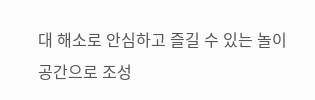대 해소로 안심하고 즐길 수 있는 놀이공간으로 조성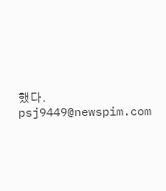했다.
psj9449@newspim.com